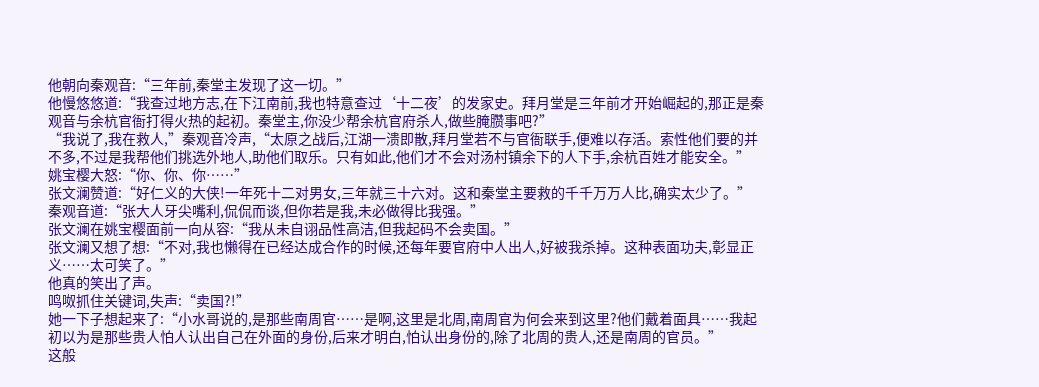他朝向秦观音:“三年前,秦堂主发现了这一切。”
他慢悠悠道:“我查过地方志,在下江南前,我也特意查过‘十二夜’的发家史。拜月堂是三年前才开始崛起的,那正是秦观音与余杭官衙打得火热的起初。秦堂主,你没少帮余杭官府杀人,做些腌臜事吧?”
“我说了,我在救人,”秦观音冷声,“太原之战后,江湖一溃即散,拜月堂若不与官衙联手,便难以存活。索性他们要的并不多,不过是我帮他们挑选外地人,助他们取乐。只有如此,他们才不会对汤村镇余下的人下手,余杭百姓才能安全。”
姚宝樱大怒:“你、你、你……”
张文澜赞道:“好仁义的大侠!一年死十二对男女,三年就三十六对。这和秦堂主要救的千千万万人比,确实太少了。”
秦观音道:“张大人牙尖嘴利,侃侃而谈,但你若是我,未必做得比我强。”
张文澜在姚宝樱面前一向从容:“我从未自诩品性高洁,但我起码不会卖国。”
张文澜又想了想:“不对,我也懒得在已经达成合作的时候,还每年要官府中人出人,好被我杀掉。这种表面功夫,彰显正义……太可笑了。”
他真的笑出了声。
鸣呶抓住关键词,失声:“卖国?!”
她一下子想起来了:“小水哥说的,是那些南周官……是啊,这里是北周,南周官为何会来到这里?他们戴着面具……我起初以为是那些贵人怕人认出自己在外面的身份,后来才明白,怕认出身份的,除了北周的贵人,还是南周的官员。”
这般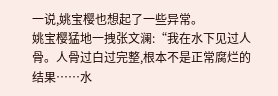一说,姚宝樱也想起了一些异常。
姚宝樱猛地一拽张文澜:“我在水下见过人骨。人骨过白过完整,根本不是正常腐烂的结果……水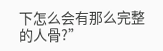下怎么会有那么完整的人骨?”